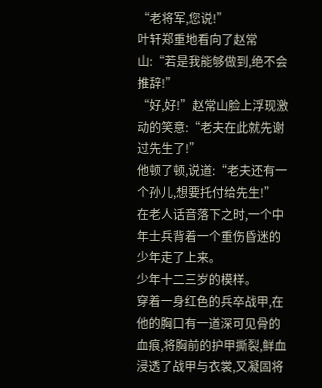“老将军,您说!”
叶轩郑重地看向了赵常山:“若是我能够做到,绝不会推辞!”
“好,好!”赵常山脸上浮现激动的笑意:“老夫在此就先谢过先生了!”
他顿了顿,说道:“老夫还有一个孙儿,想要托付给先生!”
在老人话音落下之时,一个中年士兵背着一个重伤昏迷的少年走了上来。
少年十二三岁的模样。
穿着一身红色的兵卒战甲,在他的胸口有一道深可见骨的血痕,将胸前的护甲撕裂,鲜血浸透了战甲与衣裳,又凝固将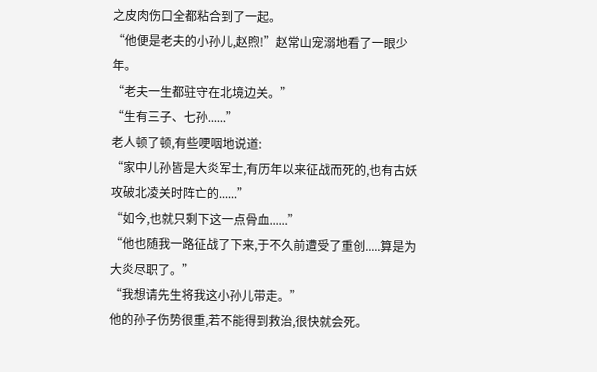之皮肉伤口全都粘合到了一起。
“他便是老夫的小孙儿,赵煦!”赵常山宠溺地看了一眼少年。
“老夫一生都驻守在北境边关。”
“生有三子、七孙......”
老人顿了顿,有些哽咽地说道:
“家中儿孙皆是大炎军士,有历年以来征战而死的,也有古妖攻破北凌关时阵亡的......”
“如今,也就只剩下这一点骨血......”
“他也随我一路征战了下来,于不久前遭受了重创.....算是为大炎尽职了。”
“我想请先生将我这小孙儿带走。”
他的孙子伤势很重,若不能得到救治,很快就会死。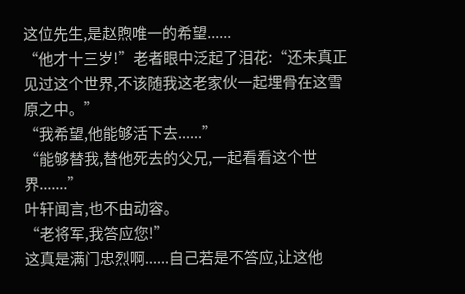这位先生,是赵煦唯一的希望......
“他才十三岁!”老者眼中泛起了泪花:“还未真正见过这个世界,不该随我这老家伙一起埋骨在这雪原之中。”
“我希望,他能够活下去......”
“能够替我,替他死去的父兄,一起看看这个世界.......”
叶轩闻言,也不由动容。
“老将军,我答应您!”
这真是满门忠烈啊......自己若是不答应,让这他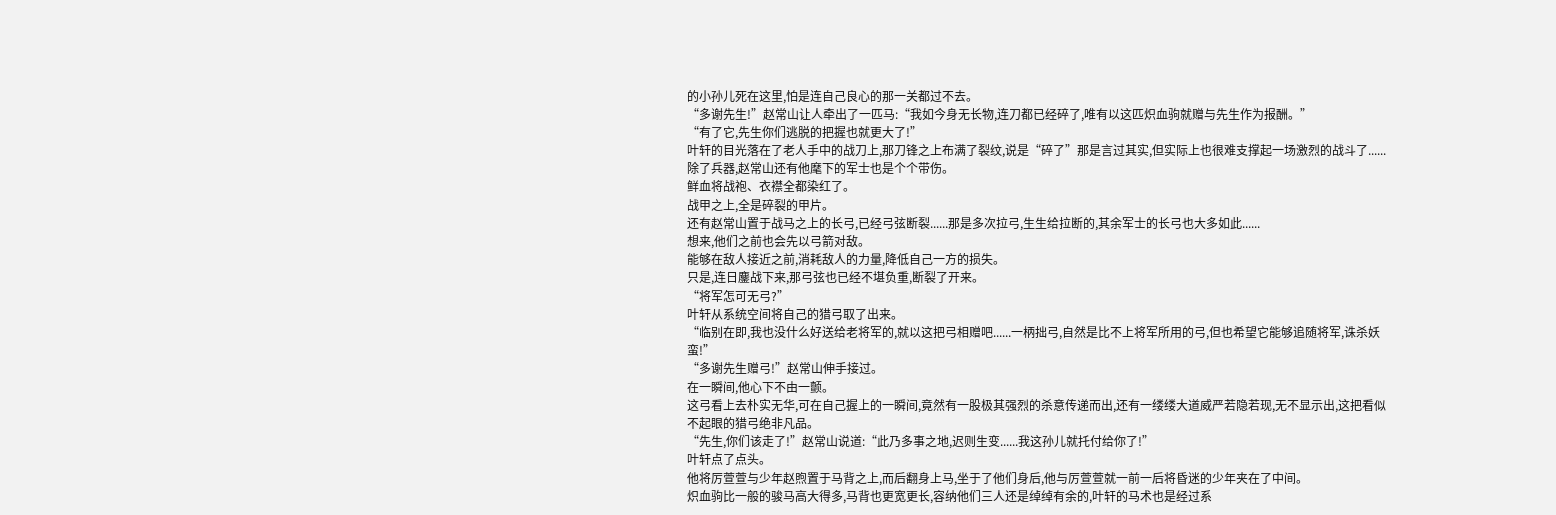的小孙儿死在这里,怕是连自己良心的那一关都过不去。
“多谢先生!”赵常山让人牵出了一匹马:“我如今身无长物,连刀都已经碎了,唯有以这匹炽血驹就赠与先生作为报酬。”
“有了它,先生你们逃脱的把握也就更大了!”
叶轩的目光落在了老人手中的战刀上,那刀锋之上布满了裂纹,说是“碎了”那是言过其实,但实际上也很难支撑起一场激烈的战斗了......
除了兵器,赵常山还有他麾下的军士也是个个带伤。
鲜血将战袍、衣襟全都染红了。
战甲之上,全是碎裂的甲片。
还有赵常山置于战马之上的长弓,已经弓弦断裂......那是多次拉弓,生生给拉断的,其余军士的长弓也大多如此......
想来,他们之前也会先以弓箭对敌。
能够在敌人接近之前,消耗敌人的力量,降低自己一方的损失。
只是,连日鏖战下来,那弓弦也已经不堪负重,断裂了开来。
“将军怎可无弓?”
叶轩从系统空间将自己的猎弓取了出来。
“临别在即,我也没什么好送给老将军的,就以这把弓相赠吧......一柄拙弓,自然是比不上将军所用的弓,但也希望它能够追随将军,诛杀妖蛮!”
“多谢先生赠弓!”赵常山伸手接过。
在一瞬间,他心下不由一颤。
这弓看上去朴实无华,可在自己握上的一瞬间,竟然有一股极其强烈的杀意传递而出,还有一缕缕大道威严若隐若现,无不显示出,这把看似不起眼的猎弓绝非凡品。
“先生,你们该走了!”赵常山说道:“此乃多事之地,迟则生变......我这孙儿就托付给你了!”
叶轩点了点头。
他将厉萱萱与少年赵煦置于马背之上,而后翻身上马,坐于了他们身后,他与厉萱萱就一前一后将昏迷的少年夹在了中间。
炽血驹比一般的骏马高大得多,马背也更宽更长,容纳他们三人还是绰绰有余的,叶轩的马术也是经过系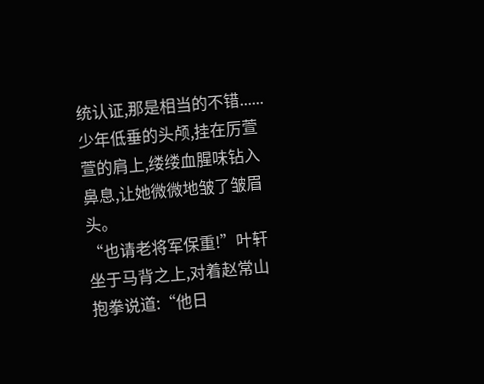统认证,那是相当的不错......
少年低垂的头颅,挂在厉萱萱的肩上,缕缕血腥味钻入鼻息,让她微微地皱了皱眉头。
“也请老将军保重!”叶轩坐于马背之上,对着赵常山抱拳说道:“他日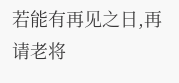若能有再见之日,再请老将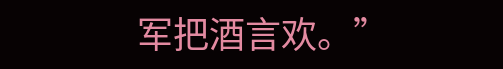军把酒言欢。”